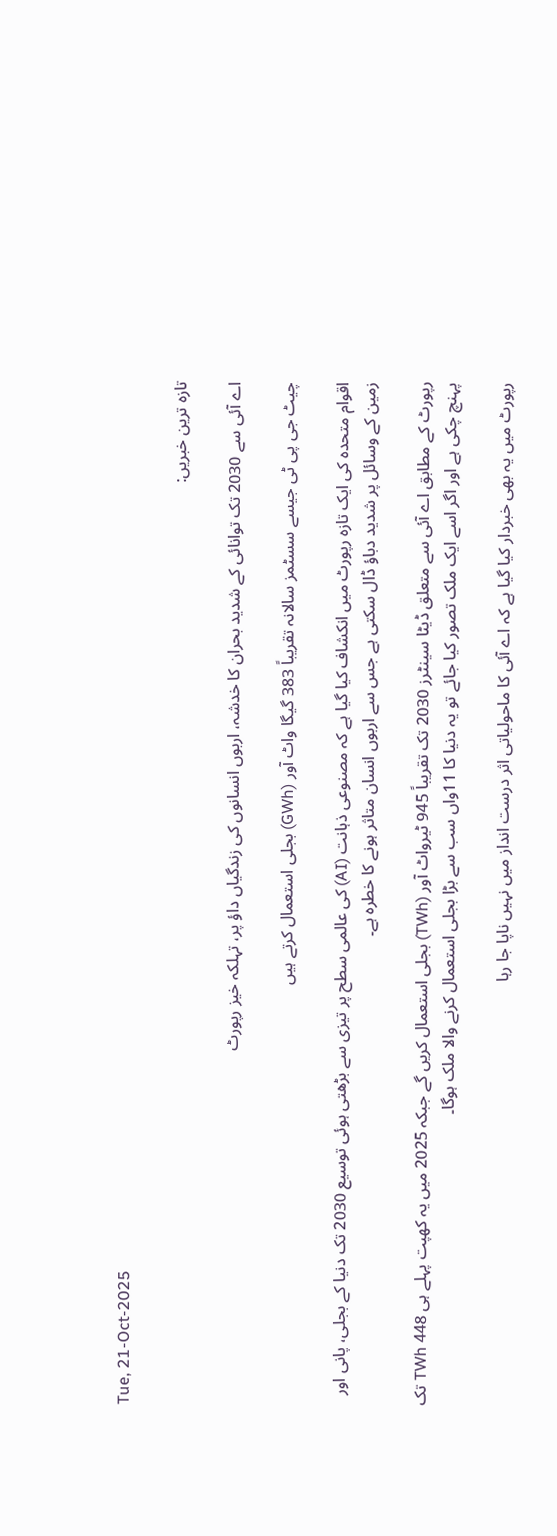Tue, 21-Oct-2025

تازہ ترین خبریں:

اے آئی سے 2030 تک توانائی کے شدید بحران کا خدشہ، اربوں انسانوں کی زندگیاں داؤ پر، تہلکہ خیز رپورٹ

چیٹ جی پی ٹی جیسے سسٹمز سالانہ تقریباً 383 گیگا واٹ آور (GWh) بجلی استعمال کرتے ہیں

اقوام متحدہ کی ایک تازہ رپورٹ میں انکشاف کیا گیا ہے کہ مصنوعی ذہانت (AI) کی عالمی سطح پر تیزی سے بڑھتی ہوئی توسیع 2030 تک دنیا کے بجلی، پانی اور زمین کے وسائل پر شدید دباؤ ڈال سکتی ہے جس سے اربوں انسان متاثر ہونے کا خطرہ ہے۔

رپورٹ کے مطابق اے آئی سے متعلق ڈیٹا سینٹرز 2030 تک تقریباً 945 ٹیرواٹ آور (TWh) بجلی استعمال کریں گے جبکہ 2025 میں یہ کھپت پہلے ہی 448 TWh تک پہنچ چکی ہے اور اگر اسے ایک ملک تصور کیا جائے تو یہ دنیا کا 11واں سب سے بڑا بجلی استعمال کرنے والا ملک ہوگا۔

رپورٹ میں یہ بھی خبردار کیا گیا ہے کہ اے آئی کا ماحولیاتی اثر درست انداز میں نہیں ناپا جا رہا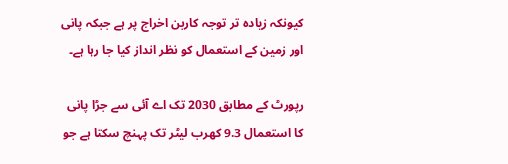کیونکہ زیادہ تر توجہ کاربن اخراج پر ہے جبکہ پانی اور زمین کے استعمال کو نظر انداز کیا جا رہا ہے۔

رپورٹ کے مطابق 2030 تک اے آئی سے جڑا پانی کا استعمال 9.3 کھرب لیٹر تک پہنچ سکتا ہے جو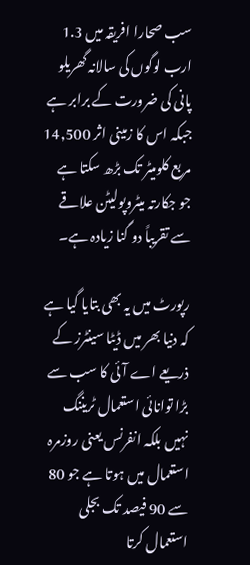سب صحارا افریقہ میں 1.3 ارب لوگوں کی سالانہ گھریلو پانی کی ضرورت کے برابر ہے جبکہ اس کا زمینی اثر 14,500 مربع کلومیٹر تک بڑھ سکتا ہے جو جکارتہ میٹروپولیٹن علاقے سے تقریباً دو گنا زیادہ ہے۔

رپورٹ میں یہ بھی بتایا گیا ہے کہ دنیا بھر میں ڈیٹا سینٹرز کے ذریعے اے آئی کا سب سے بڑا توانائی استعمال ٹریننگ نہیں بلکہ انفرنس یعنی روزمرہ استعمال میں ہوتا ہے جو 80 سے 90 فیصد تک بجلی استعمال کرتا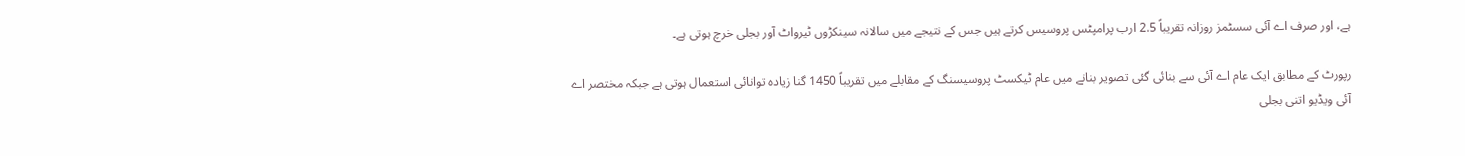ہے، اور صرف اے آئی سسٹمز روزانہ تقریباً 2.5 ارب پرامپٹس پروسیس کرتے ہیں جس کے نتیجے میں سالانہ سینکڑوں ٹیرواٹ آور بجلی خرچ ہوتی ہے۔

رپورٹ کے مطابق ایک عام اے آئی سے بنائی گئی تصویر بنانے میں عام ٹیکسٹ پروسیسنگ کے مقابلے میں تقریباً 1450 گنا زیادہ توانائی استعمال ہوتی ہے جبکہ مختصر اے آئی ویڈیو اتنی بجلی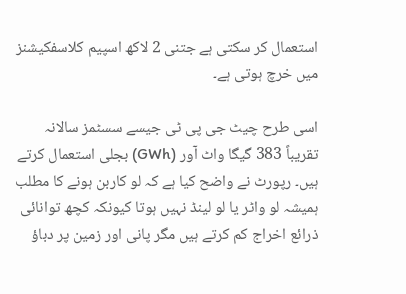استعمال کر سکتی ہے جتنی 2 لاکھ اسپیم کلاسفکیشنز میں خرچ ہوتی ہے۔

اسی طرح چیٹ جی پی ٹی جیسے سسٹمز سالانہ تقریباً 383 گیگا واٹ آور (GWh) بجلی استعمال کرتے ہیں۔ رپورٹ نے واضح کیا ہے کہ لو کاربن ہونے کا مطلب ہمیشہ لو واٹر یا لو لینڈ نہیں ہوتا کیونکہ کچھ توانائی ذرائع اخراج کم کرتے ہیں مگر پانی اور زمین پر دباؤ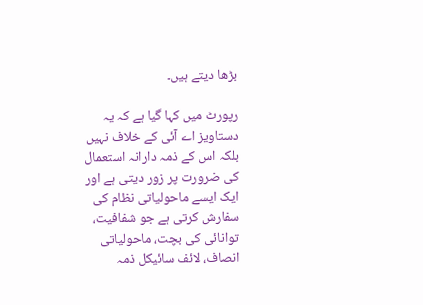بڑھا دیتے ہیں۔

رپورٹ میں کہا گیا ہے کہ یہ دستاویز اے آئی کے خلاف نہیں بلکہ اس کے ذمہ دارانہ استعمال کی ضرورت پر زور دیتی ہے اور ایک ایسے ماحولیاتی نظام کی سفارش کرتی ہے جو شفافیت، توانائی کی بچت، ماحولیاتی انصاف، لائف سائیکل ذمہ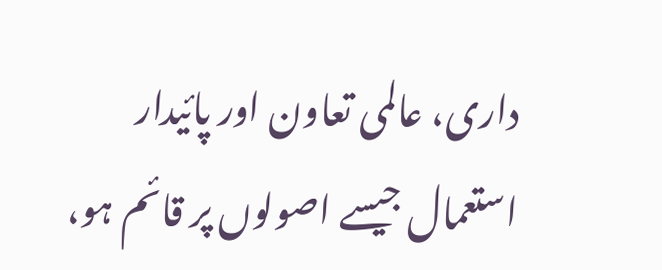داری، عالمی تعاون اور پائیدار استعمال جیسے اصولوں پر قائم ہو،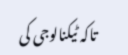تاکہ ٹیکنالوجی کی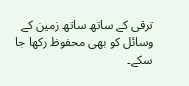ترقی کے ساتھ ساتھ زمین کے وسائل کو بھی محفوظ رکھا جا سکے۔